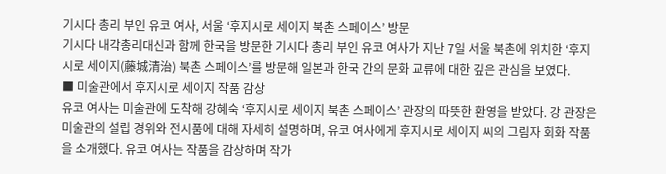기시다 총리 부인 유코 여사, 서울 ‘후지시로 세이지 북촌 스페이스’ 방문
기시다 내각총리대신과 함께 한국을 방문한 기시다 총리 부인 유코 여사가 지난 7일 서울 북촌에 위치한 ‘후지시로 세이지(藤城清治) 북촌 스페이스’를 방문해 일본과 한국 간의 문화 교류에 대한 깊은 관심을 보였다.
■ 미술관에서 후지시로 세이지 작품 감상
유코 여사는 미술관에 도착해 강혜숙 ‘후지시로 세이지 북촌 스페이스’ 관장의 따뜻한 환영을 받았다. 강 관장은 미술관의 설립 경위와 전시품에 대해 자세히 설명하며, 유코 여사에게 후지시로 세이지 씨의 그림자 회화 작품을 소개했다. 유코 여사는 작품을 감상하며 작가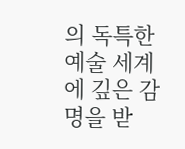의 독특한 예술 세계에 깊은 감명을 받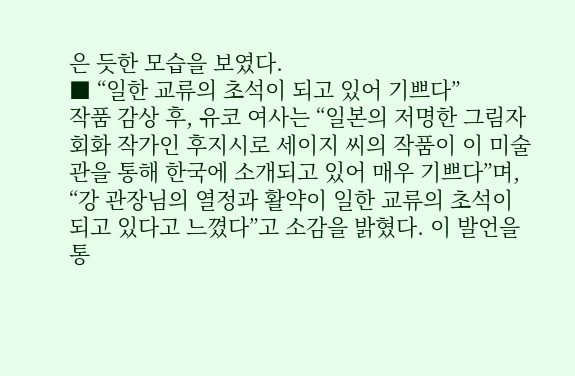은 듯한 모습을 보였다.
■ “일한 교류의 초석이 되고 있어 기쁘다”
작품 감상 후, 유코 여사는 “일본의 저명한 그림자 회화 작가인 후지시로 세이지 씨의 작품이 이 미술관을 통해 한국에 소개되고 있어 매우 기쁘다”며, “강 관장님의 열정과 활약이 일한 교류의 초석이 되고 있다고 느꼈다”고 소감을 밝혔다. 이 발언을 통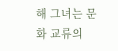해 그녀는 문화 교류의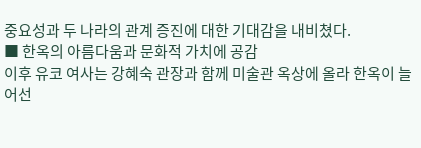중요성과 두 나라의 관계 증진에 대한 기대감을 내비쳤다.
■ 한옥의 아름다움과 문화적 가치에 공감
이후 유코 여사는 강혜숙 관장과 함께 미술관 옥상에 올라 한옥이 늘어선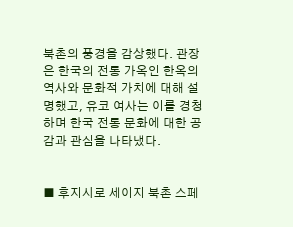북촌의 풍경을 감상했다. 관장은 한국의 전통 가옥인 한옥의 역사와 문화적 가치에 대해 설명했고, 유코 여사는 이를 경청하며 한국 전통 문화에 대한 공감과 관심을 나타냈다.


■ 후지시로 세이지 북촌 스페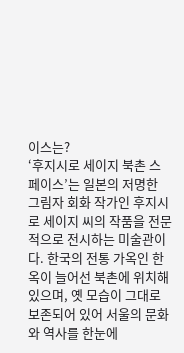이스는?
‘후지시로 세이지 북촌 스페이스’는 일본의 저명한 그림자 회화 작가인 후지시로 세이지 씨의 작품을 전문적으로 전시하는 미술관이다. 한국의 전통 가옥인 한옥이 늘어선 북촌에 위치해 있으며, 옛 모습이 그대로 보존되어 있어 서울의 문화와 역사를 한눈에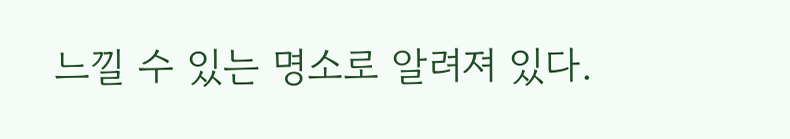느낄 수 있는 명소로 알려져 있다.